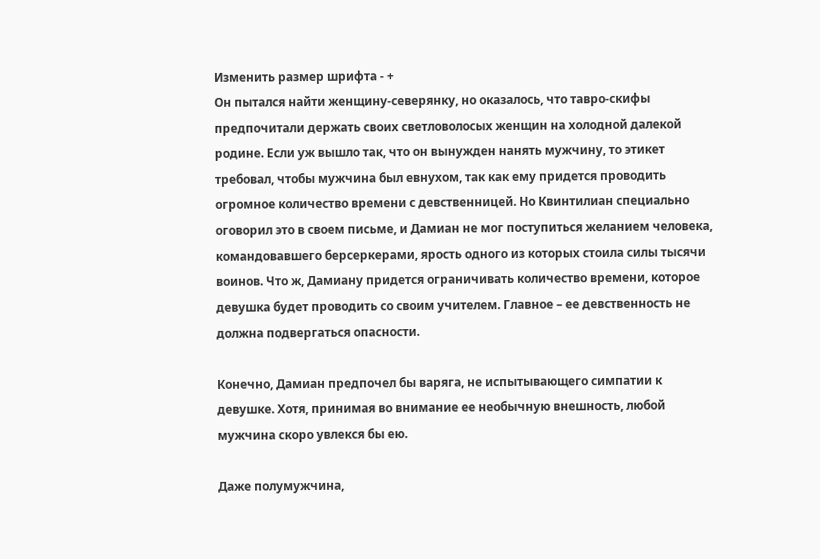Изменить размер шрифта - +
Он пытался найти женщину-северянку, но оказалось, что тавро-скифы предпочитали держать своих светловолосых женщин на холодной далекой родине. Если уж вышло так, что он вынужден нанять мужчину, то этикет требовал, чтобы мужчина был евнухом, так как ему придется проводить огромное количество времени с девственницей. Но Квинтилиан специально оговорил это в своем письме, и Дамиан не мог поступиться желанием человека, командовавшего берсеркерами, ярость одного из которых стоила силы тысячи воинов. Что ж, Дамиану придется ограничивать количество времени, которое девушка будет проводить со своим учителем. Главное – ее девственность не должна подвергаться опасности.

Конечно, Дамиан предпочел бы варяга, не испытывающего симпатии к девушке. Хотя, принимая во внимание ее необычную внешность, любой мужчина скоро увлекся бы ею.

Даже полумужчина,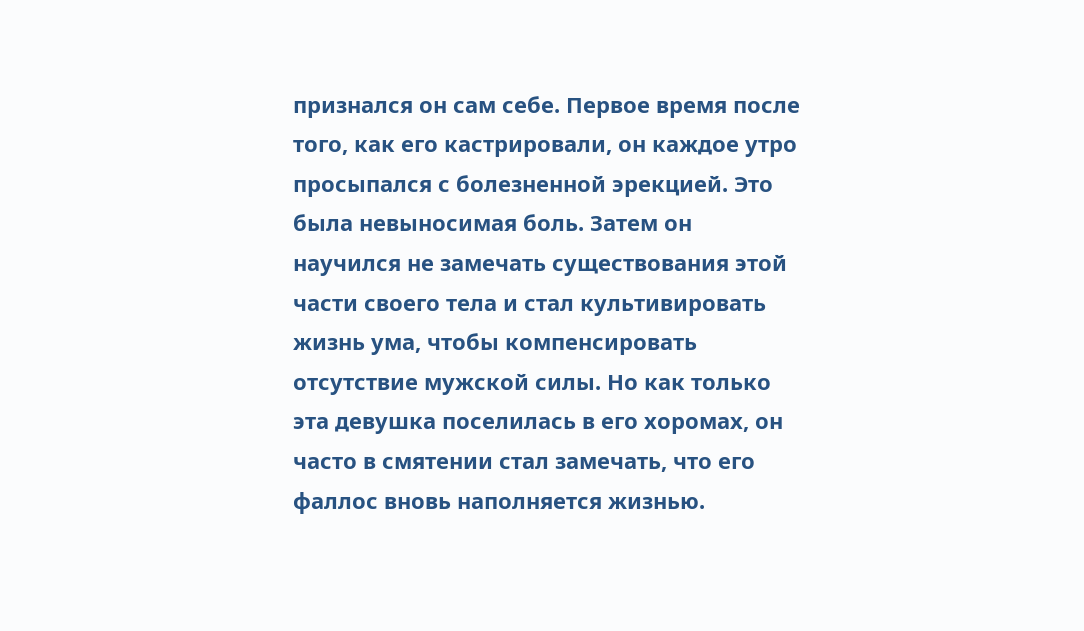признался он сам себе. Первое время после того, как его кастрировали, он каждое утро просыпался с болезненной эрекцией. Это была невыносимая боль. Затем он научился не замечать существования этой части своего тела и стал культивировать жизнь ума, чтобы компенсировать отсутствие мужской силы. Но как только эта девушка поселилась в его хоромах, он часто в смятении стал замечать, что его фаллос вновь наполняется жизнью.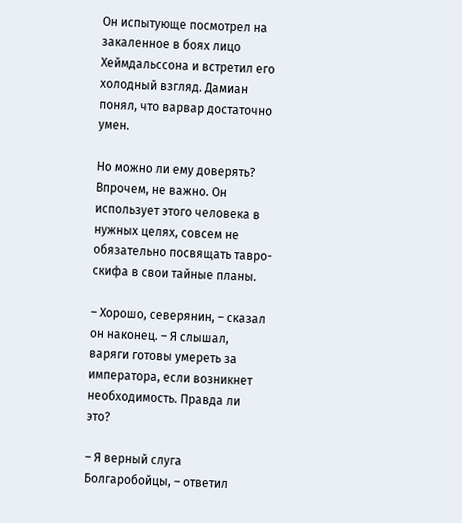Он испытующе посмотрел на закаленное в боях лицо Хеймдальссона и встретил его холодный взгляд. Дамиан понял, что варвар достаточно умен.

Но можно ли ему доверять? Впрочем, не важно. Он использует этого человека в нужных целях, совсем не обязательно посвящать тавро-скифа в свои тайные планы.

– Хорошо, северянин, – сказал он наконец. – Я слышал, варяги готовы умереть за императора, если возникнет необходимость. Правда ли это?

– Я верный слуга Болгаробойцы, – ответил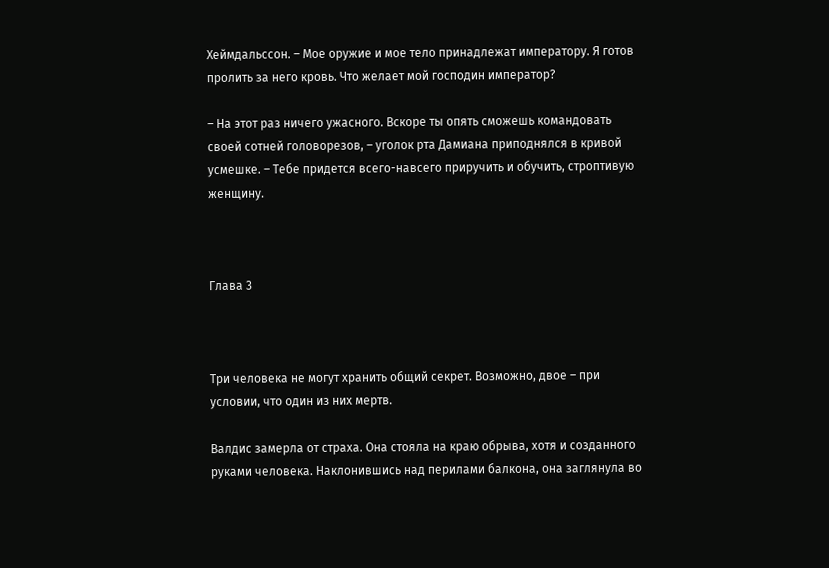Хеймдальссон. – Мое оружие и мое тело принадлежат императору. Я готов пролить за него кровь. Что желает мой господин император?

– На этот раз ничего ужасного. Вскоре ты опять сможешь командовать своей сотней головорезов, – уголок рта Дамиана приподнялся в кривой усмешке. – Тебе придется всего-навсего приручить и обучить, строптивую женщину.



Глава 3



Три человека не могут хранить общий секрет. Возможно, двое – при условии, что один из них мертв.

Валдис замерла от страха. Она стояла на краю обрыва, хотя и созданного руками человека. Наклонившись над перилами балкона, она заглянула во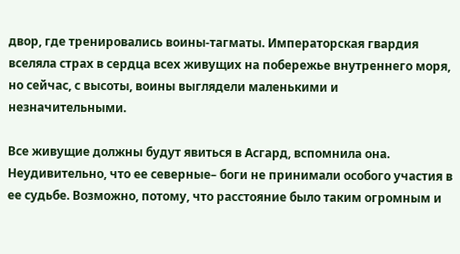двор, где тренировались воины-тагматы. Императорская гвардия вселяла страх в сердца всех живущих на побережье внутреннего моря, но сейчас, с высоты, воины выглядели маленькими и незначительными.

Все живущие должны будут явиться в Асгард, вспомнила она. Неудивительно, что ее северные– боги не принимали особого участия в ее судьбе. Возможно, потому, что расстояние было таким огромным и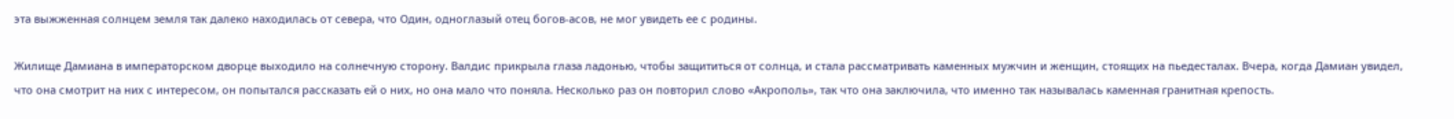эта выжженная солнцем земля так далеко находилась от севера, что Один, одноглазый отец богов-асов, не мог увидеть ее с родины.

Жилище Дамиана в императорском дворце выходило на солнечную сторону. Валдис прикрыла глаза ладонью, чтобы защититься от солнца, и стала рассматривать каменных мужчин и женщин, стоящих на пьедесталах. Вчера, когда Дамиан увидел, что она смотрит на них с интересом, он попытался рассказать ей о них, но она мало что поняла. Несколько раз он повторил слово «Акрополь», так что она заключила, что именно так называлась каменная гранитная крепость.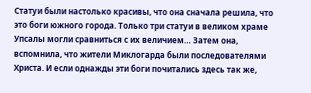Статуи были настолько красивы, что она сначала решила, что это боги южного города. Только три статуи в великом храме Упсалы могли сравниться с их величием… Затем она, вспомнила, что жители Миклогарда были последователями Христа. И если однажды эти боги почитались здесь так же,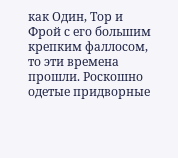как Один, Тор и Фрой с его большим крепким фаллосом, то эти времена прошли. Роскошно одетые придворные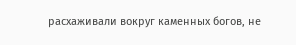расхаживали вокруг каменных богов, не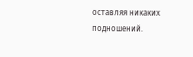оставляя никаких подношений.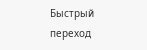Быстрый переход